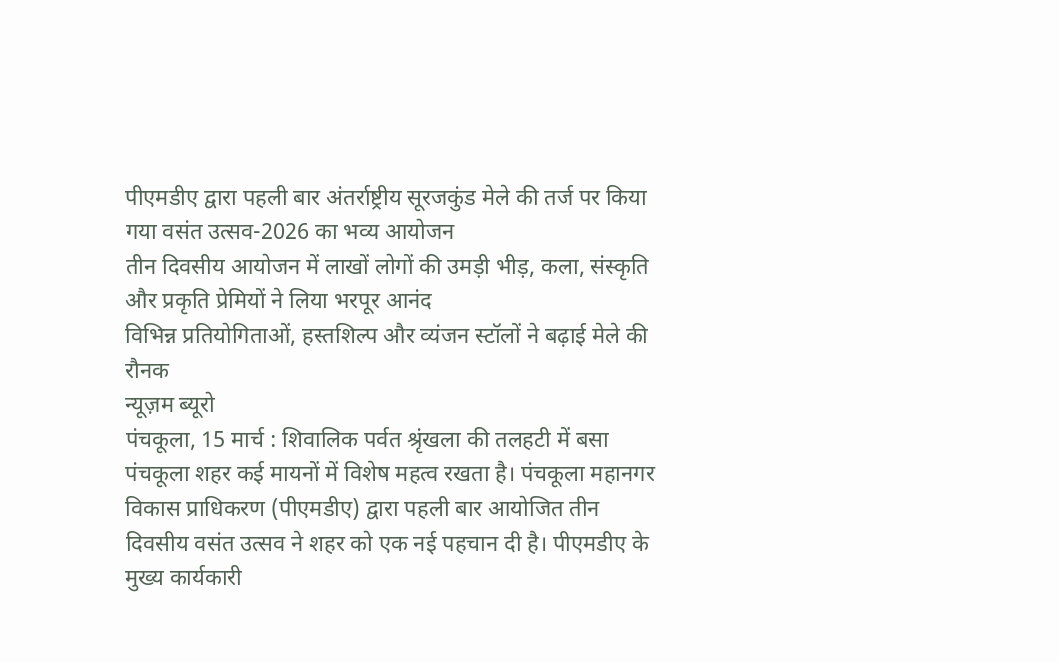पीएमडीए द्वारा पहली बार अंतर्राष्ट्रीय सूरजकुंड मेले की तर्ज पर किया गया वसंत उत्सव-2026 का भव्य आयोजन
तीन दिवसीय आयोजन में लाखों लोगों की उमड़ी भीड़, कला, संस्कृति और प्रकृति प्रेमियों ने लिया भरपूर आनंद
विभिन्न प्रतियोगिताओं, हस्तशिल्प और व्यंजन स्टॉलों ने बढ़ाई मेले की रौनक
न्यूज़म ब्यूरो
पंचकूला, 15 मार्च : शिवालिक पर्वत श्रृंखला की तलहटी में बसा पंचकूला शहर कई मायनों में विशेष महत्व रखता है। पंचकूला महानगर विकास प्राधिकरण (पीएमडीए) द्वारा पहली बार आयोजित तीन दिवसीय वसंत उत्सव ने शहर को एक नई पहचान दी है। पीएमडीए के मुख्य कार्यकारी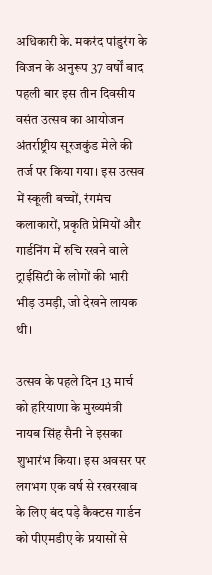अधिकारी के. मकरंद पांडुरंग के विजन के अनुरूप 37 वर्षों बाद पहली बार इस तीन दिवसीय वसंत उत्सव का आयोजन अंतर्राष्ट्रीय सूरजकुंड मेले की तर्ज पर किया गया। इस उत्सव में स्कूली बच्चों, रंगमंच कलाकारों, प्रकृति प्रेमियों और गार्डनिंग में रुचि रखने वाले ट्राईसिटी के लोगों की भारी भीड़ उमड़ी, जो देखने लायक थी।

उत्सव के पहले दिन 13 मार्च को हरियाणा के मुख्यमंत्री नायब सिंह सैनी ने इसका शुभारंभ किया। इस अवसर पर लगभग एक वर्ष से रखरखाव के लिए बंद पड़े कैक्टस गार्डन को पीएमडीए के प्रयासों से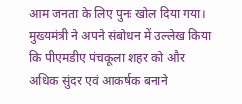आम जनता के लिए पुनः खोल दिया गया। मुख्यमंत्री ने अपने संबोधन में उल्लेख किया कि पीएमडीए पंचकूला शहर को और अधिक सुंदर एवं आकर्षक बनाने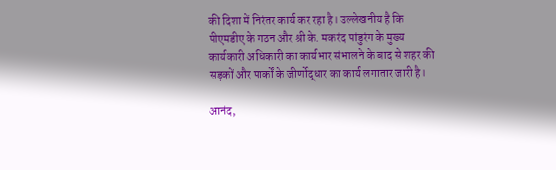की दिशा में निरंतर कार्य कर रहा है। उल्लेखनीय है कि पीएमडीए के गठन और श्री के. मकरंद पांडुरंग के मुख्य कार्यकारी अधिकारी का कार्यभार संभालने के बाद से शहर की सड़कों और पार्कों के जीर्णोद्धार का कार्य लगातार जारी है।

आनंद,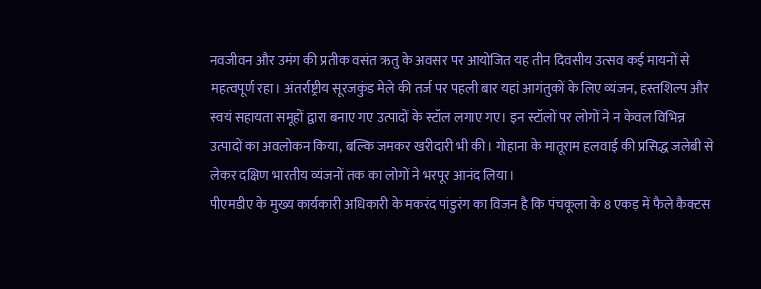नवजीवन और उमंग की प्रतीक वसंत ऋतु के अवसर पर आयोजित यह तीन दिवसीय उत्सव कई मायनों से महत्वपूर्ण रहा। अंतर्राष्ट्रीय सूरजकुंड मेले की तर्ज पर पहली बार यहां आगंतुकों के लिए व्यंजन, हस्तशिल्प और स्वयं सहायता समूहों द्वारा बनाए गए उत्पादों के स्टॉल लगाए गए। इन स्टॉलों पर लोगों ने न केवल विभिन्न उत्पादों का अवलोकन किया, बल्कि जमकर खरीदारी भी की। गोहाना के मातूराम हलवाई की प्रसिद्ध जलेबी से लेकर दक्षिण भारतीय व्यंजनों तक का लोगों ने भरपूर आनंद लिया।
पीएमडीए के मुख्य कार्यकारी अधिकारी के मकरंद पांडुरंग का विजन है कि पंचकूला के 8 एकड़ में फैले कैक्टस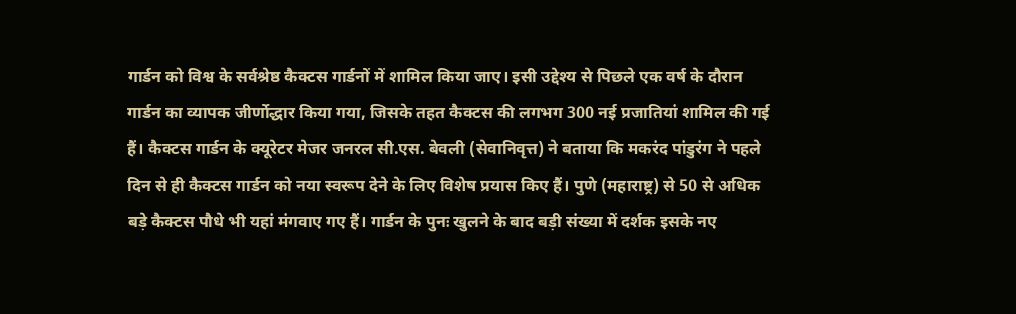गार्डन को विश्व के सर्वश्रेष्ठ कैक्टस गार्डनों में शामिल किया जाए। इसी उद्देश्य से पिछले एक वर्ष के दौरान गार्डन का व्यापक जीर्णोद्धार किया गया, जिसके तहत कैक्टस की लगभग 300 नई प्रजातियां शामिल की गई हैं। कैक्टस गार्डन के क्यूरेटर मेजर जनरल सी.एस. बेवली (सेवानिवृत्त) ने बताया कि मकरंद पांडुरंग ने पहले दिन से ही कैक्टस गार्डन को नया स्वरूप देने के लिए विशेष प्रयास किए हैं। पुणे (महाराष्ट्र) से 50 से अधिक बड़े कैक्टस पौधे भी यहां मंगवाए गए हैं। गार्डन के पुनः खुलने के बाद बड़ी संख्या में दर्शक इसके नए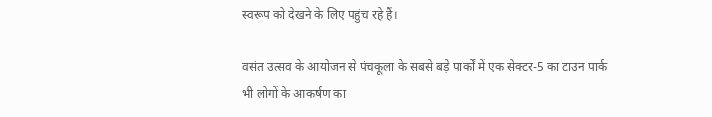स्वरूप को देखने के लिए पहुंच रहे हैं।

वसंत उत्सव के आयोजन से पंचकूला के सबसे बड़े पार्कों में एक सेक्टर-5 का टाउन पार्क भी लोगों के आकर्षण का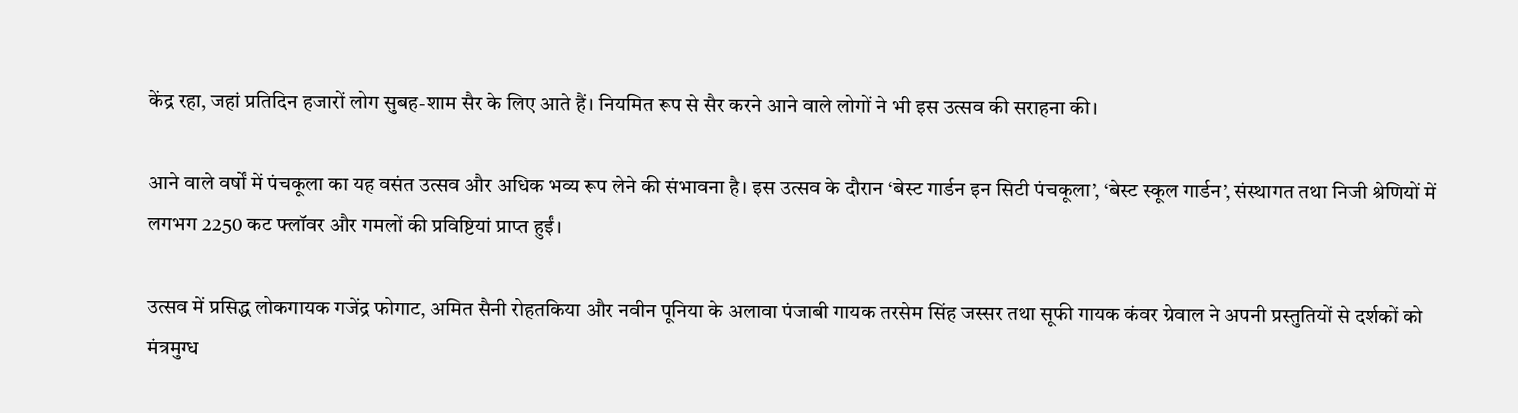केंद्र रहा, जहां प्रतिदिन हजारों लोग सुबह-शाम सैर के लिए आते हैं। नियमित रूप से सैर करने आने वाले लोगों ने भी इस उत्सव की सराहना की।

आने वाले वर्षों में पंचकूला का यह वसंत उत्सव और अधिक भव्य रूप लेने की संभावना है। इस उत्सव के दौरान ‘बेस्ट गार्डन इन सिटी पंचकूला’, ‘बेस्ट स्कूल गार्डन’, संस्थागत तथा निजी श्रेणियों में लगभग 2250 कट फ्लॉवर और गमलों की प्रविष्टियां प्राप्त हुईं।

उत्सव में प्रसिद्ध लोकगायक गजेंद्र फोगाट, अमित सैनी रोहतकिया और नवीन पूनिया के अलावा पंजाबी गायक तरसेम सिंह जस्सर तथा सूफी गायक कंवर ग्रेवाल ने अपनी प्रस्तुतियों से दर्शकों को मंत्रमुग्ध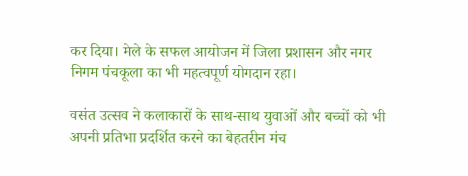कर दिया। मेले के सफल आयोजन में जिला प्रशासन और नगर निगम पंचकूला का भी महत्वपूर्ण योगदान रहा।

वसंत उत्सव ने कलाकारों के साथ-साथ युवाओं और बच्चों को भी अपनी प्रतिभा प्रदर्शित करने का बेहतरीन मंच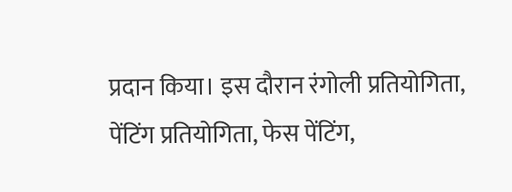प्रदान किया। इस दौरान रंगोली प्रतियोगिता, पेंटिंग प्रतियोगिता, फेस पेंटिंग,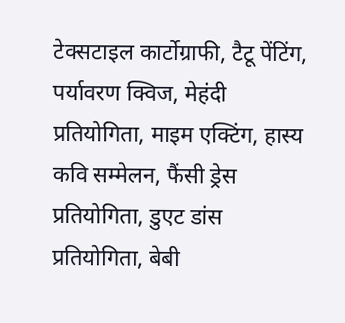टेक्सटाइल कार्टोग्राफी, टैटू पेंटिंग, पर्यावरण क्विज, मेहंदी प्रतियोगिता, माइम एक्टिंग, हास्य कवि सम्मेलन, फैंसी ड्रेस प्रतियोगिता, डुएट डांस प्रतियोगिता, बेबी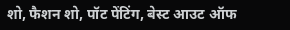शो, फैशन शो, पॉट पेंटिंग, बेस्ट आउट ऑफ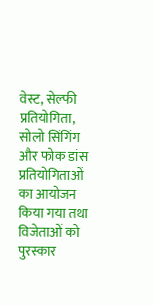वेस्ट, सेल्फी प्रतियोगिता, सोलो सिंगिंग और फोक डांस प्रतियोगिताओं का आयोजन किया गया तथा विजेताओं को पुरस्कार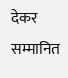देकर सम्मानित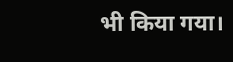भी किया गया।